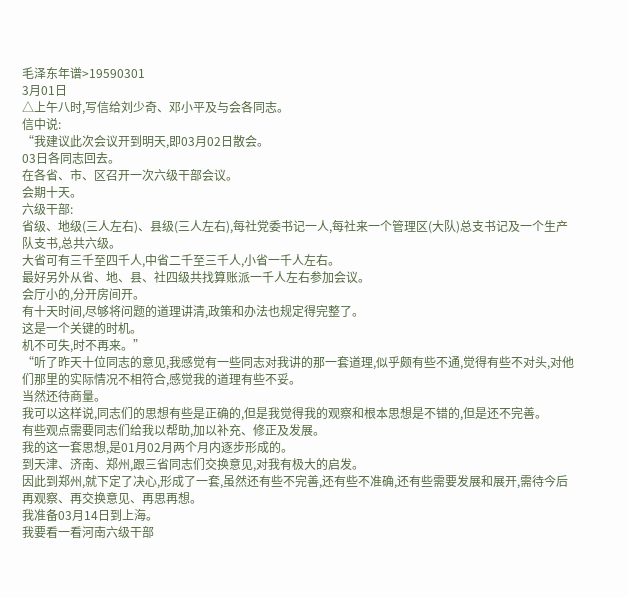毛泽东年谱>19590301
3月01日
△上午八时,写信给刘少奇、邓小平及与会各同志。
信中说:
“我建议此次会议开到明天,即03月02日散会。
03日各同志回去。
在各省、市、区召开一次六级干部会议。
会期十天。
六级干部:
省级、地级(三人左右)、县级(三人左右),每社党委书记一人,每社来一个管理区(大队)总支书记及一个生产队支书,总共六级。
大省可有三千至四千人,中省二千至三千人,小省一千人左右。
最好另外从省、地、县、社四级共找算账派一千人左右参加会议。
会厅小的,分开房间开。
有十天时间,尽够将问题的道理讲清,政策和办法也规定得完整了。
这是一个关键的时机。
机不可失,时不再来。”
“听了昨天十位同志的意见,我感觉有一些同志对我讲的那一套道理,似乎颇有些不通,觉得有些不对头,对他们那里的实际情况不相符合,感觉我的道理有些不妥。
当然还待商量。
我可以这样说,同志们的思想有些是正确的,但是我觉得我的观察和根本思想是不错的,但是还不完善。
有些观点需要同志们给我以帮助,加以补充、修正及发展。
我的这一套思想,是01月02月两个月内逐步形成的。
到天津、济南、郑州,跟三省同志们交换意见,对我有极大的启发。
因此到郑州,就下定了决心,形成了一套,虽然还有些不完善,还有些不准确,还有些需要发展和展开,需待今后再观察、再交换意见、再思再想。
我准备03月14日到上海。
我要看一看河南六级干部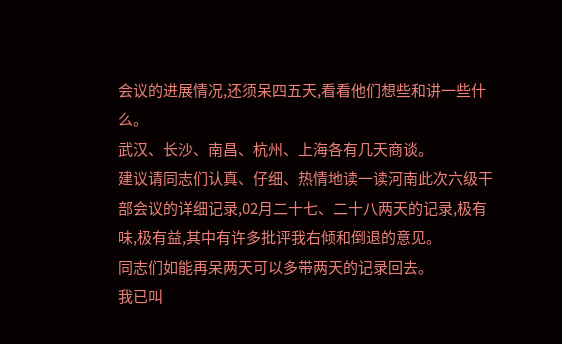会议的进展情况,还须呆四五天,看看他们想些和讲一些什么。
武汉、长沙、南昌、杭州、上海各有几天商谈。
建议请同志们认真、仔细、热情地读一读河南此次六级干部会议的详细记录,02月二十七、二十八两天的记录,极有味,极有益,其中有许多批评我右倾和倒退的意见。
同志们如能再呆两天可以多带两天的记录回去。
我已叫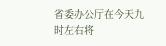省委办公厅在今天九时左右将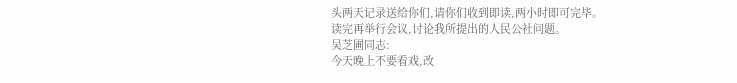头两天记录送给你们,请你们收到即读,两小时即可完毕。
读完再举行会议,讨论我所提出的人民公社问题。
吴芝圃同志:
今天晚上不要看戏,改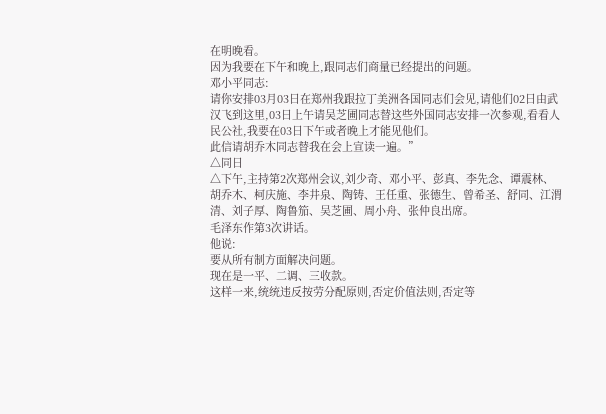在明晚看。
因为我要在下午和晚上,跟同志们商量已经提出的问题。
邓小平同志:
请你安排03月03日在郑州我跟拉丁美洲各国同志们会见,请他们02日由武汉飞到这里,03日上午请吴芝圃同志替这些外国同志安排一次参观,看看人民公社,我要在03日下午或者晚上才能见他们。
此信请胡乔木同志替我在会上宣读一遍。”
△同日
△下午,主持第2次郑州会议,刘少奇、邓小平、彭真、李先念、谭震林、胡乔木、柯庆施、李井泉、陶铸、王任重、张德生、曾希圣、舒同、江渭清、刘子厚、陶鲁笳、吴芝圃、周小舟、张仲良出席。
毛泽东作第3次讲话。
他说:
要从所有制方面解决问题。
现在是一平、二调、三收款。
这样一来,统统违反按劳分配原则,否定价值法则,否定等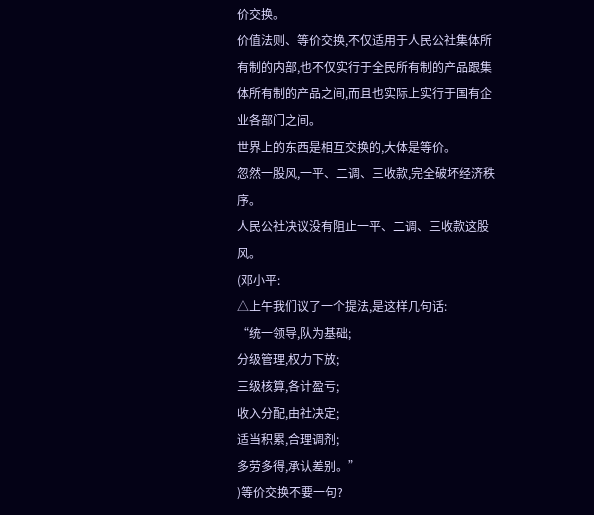价交换。
价值法则、等价交换,不仅适用于人民公社集体所有制的内部,也不仅实行于全民所有制的产品跟集体所有制的产品之间,而且也实际上实行于国有企业各部门之间。
世界上的东西是相互交换的,大体是等价。
忽然一股风,一平、二调、三收款,完全破坏经济秩序。
人民公社决议没有阻止一平、二调、三收款这股风。
(邓小平:
△上午我们议了一个提法,是这样几句话:
“统一领导,队为基础;
分级管理,权力下放;
三级核算,各计盈亏;
收入分配,由社决定;
适当积累,合理调剂;
多劳多得,承认差别。”
)等价交换不要一句?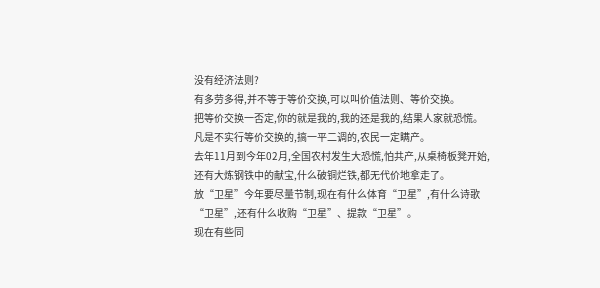没有经济法则?
有多劳多得,并不等于等价交换,可以叫价值法则、等价交换。
把等价交换一否定,你的就是我的,我的还是我的,结果人家就恐慌。
凡是不实行等价交换的,搞一平二调的,农民一定瞒产。
去年11月到今年02月,全国农村发生大恐慌,怕共产,从桌椅板凳开始,还有大炼钢铁中的献宝,什么破铜烂铁,都无代价地拿走了。
放“卫星”今年要尽量节制,现在有什么体育“卫星”,有什么诗歌“卫星”,还有什么收购“卫星”、提款“卫星”。
现在有些同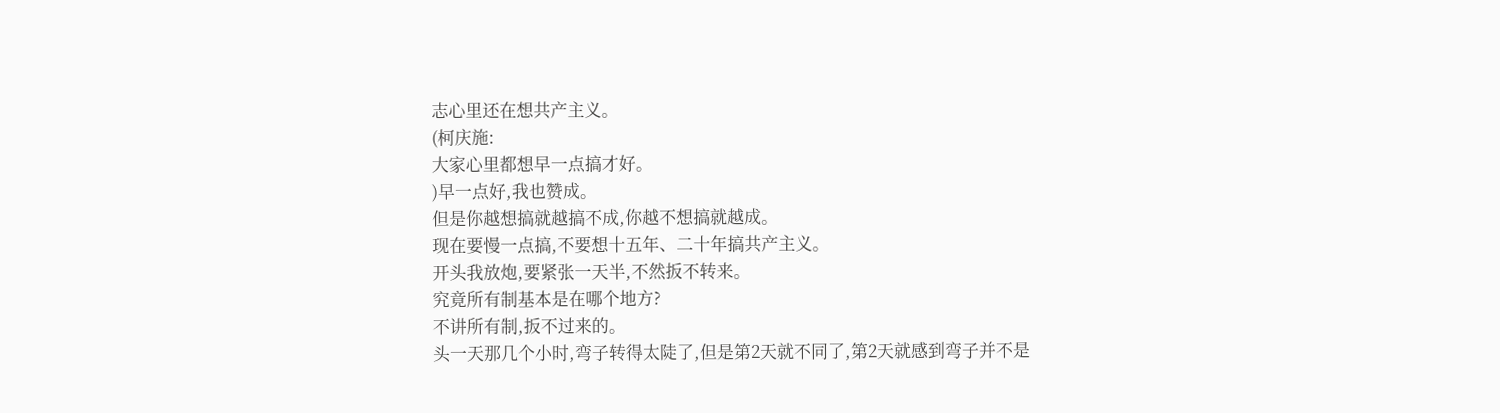志心里还在想共产主义。
(柯庆施:
大家心里都想早一点搞才好。
)早一点好,我也赞成。
但是你越想搞就越搞不成,你越不想搞就越成。
现在要慢一点搞,不要想十五年、二十年搞共产主义。
开头我放炮,要紧张一天半,不然扳不转来。
究竟所有制基本是在哪个地方?
不讲所有制,扳不过来的。
头一天那几个小时,弯子转得太陡了,但是第2天就不同了,第2天就感到弯子并不是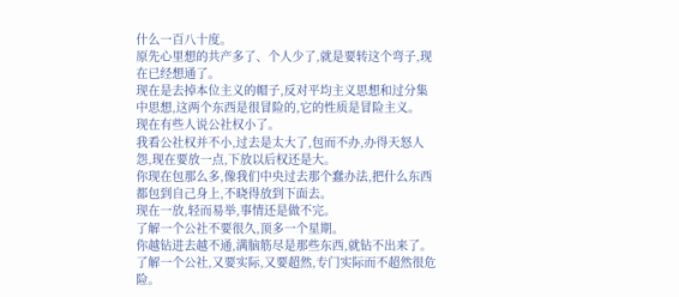什么一百八十度。
原先心里想的共产多了、个人少了,就是要转这个弯子,现在已经想通了。
现在是去掉本位主义的帽子,反对平均主义思想和过分集中思想,这两个东西是很冒险的,它的性质是冒险主义。
现在有些人说公社权小了。
我看公社权并不小,过去是太大了,包而不办,办得天怒人怨,现在要放一点,下放以后权还是大。
你现在包那么多,像我们中央过去那个蠢办法,把什么东西都包到自己身上,不晓得放到下面去。
现在一放,轻而易举,事情还是做不完。
了解一个公社不要很久,顶多一个星期。
你越钻进去越不通,满脑筋尽是那些东西,就钻不出来了。
了解一个公社,又要实际,又要超然,专门实际而不超然很危险。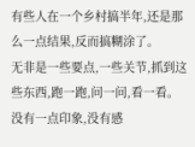有些人在一个乡村搞半年,还是那么一点结果,反而搞糊涂了。
无非是一些要点,一些关节,抓到这些东西,跑一跑,问一问,看一看。
没有一点印象,没有感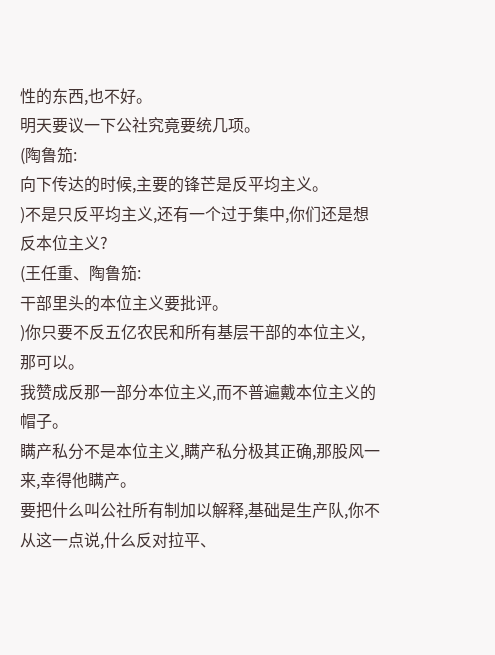性的东西,也不好。
明天要议一下公社究竟要统几项。
(陶鲁笳:
向下传达的时候,主要的锋芒是反平均主义。
)不是只反平均主义,还有一个过于集中,你们还是想反本位主义?
(王任重、陶鲁笳:
干部里头的本位主义要批评。
)你只要不反五亿农民和所有基层干部的本位主义,那可以。
我赞成反那一部分本位主义,而不普遍戴本位主义的帽子。
瞒产私分不是本位主义,瞒产私分极其正确,那股风一来,幸得他瞒产。
要把什么叫公社所有制加以解释,基础是生产队,你不从这一点说,什么反对拉平、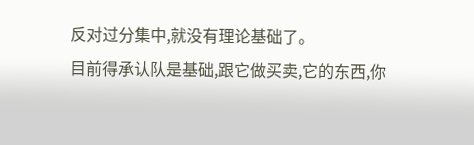反对过分集中,就没有理论基础了。
目前得承认队是基础,跟它做买卖,它的东西,你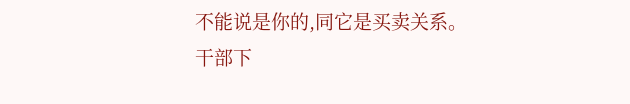不能说是你的,同它是买卖关系。
干部下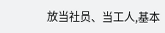放当社员、当工人,基本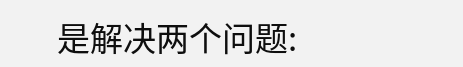是解决两个问题: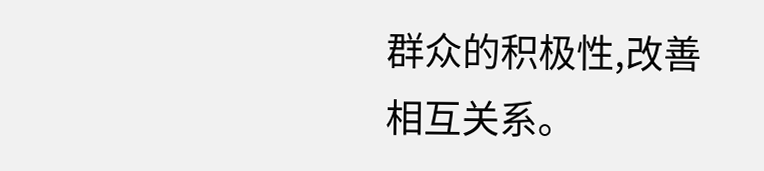群众的积极性,改善相互关系。